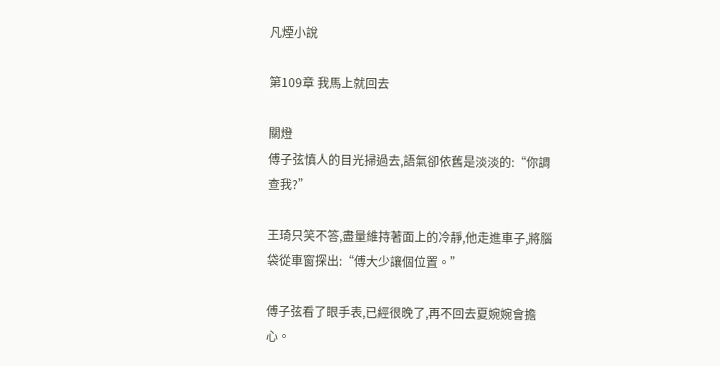凡煙小說

第109章 我馬上就回去

關燈
傅子弦慎人的目光掃過去,語氣卻依舊是淡淡的:“你調查我?”

王琦只笑不答,盡量維持著面上的冷靜,他走進車子,將腦袋從車窗探出:“傅大少讓個位置。”

傅子弦看了眼手表,已經很晚了,再不回去夏婉婉會擔心。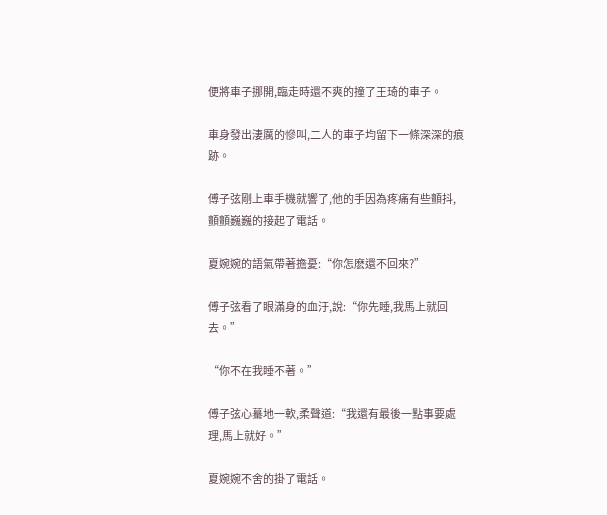便將車子挪開,臨走時還不爽的撞了王琦的車子。

車身發出淒厲的慘叫,二人的車子均留下一條深深的痕跡。

傅子弦剛上車手機就響了,他的手因為疼痛有些顫抖,顫顫巍巍的接起了電話。

夏婉婉的語氣帶著擔憂:“你怎麽還不回來?”

傅子弦看了眼滿身的血汙,說:“你先睡,我馬上就回去。”

“你不在我睡不著。”

傅子弦心驀地一軟,柔聲道:“我還有最後一點事要處理,馬上就好。”

夏婉婉不舍的掛了電話。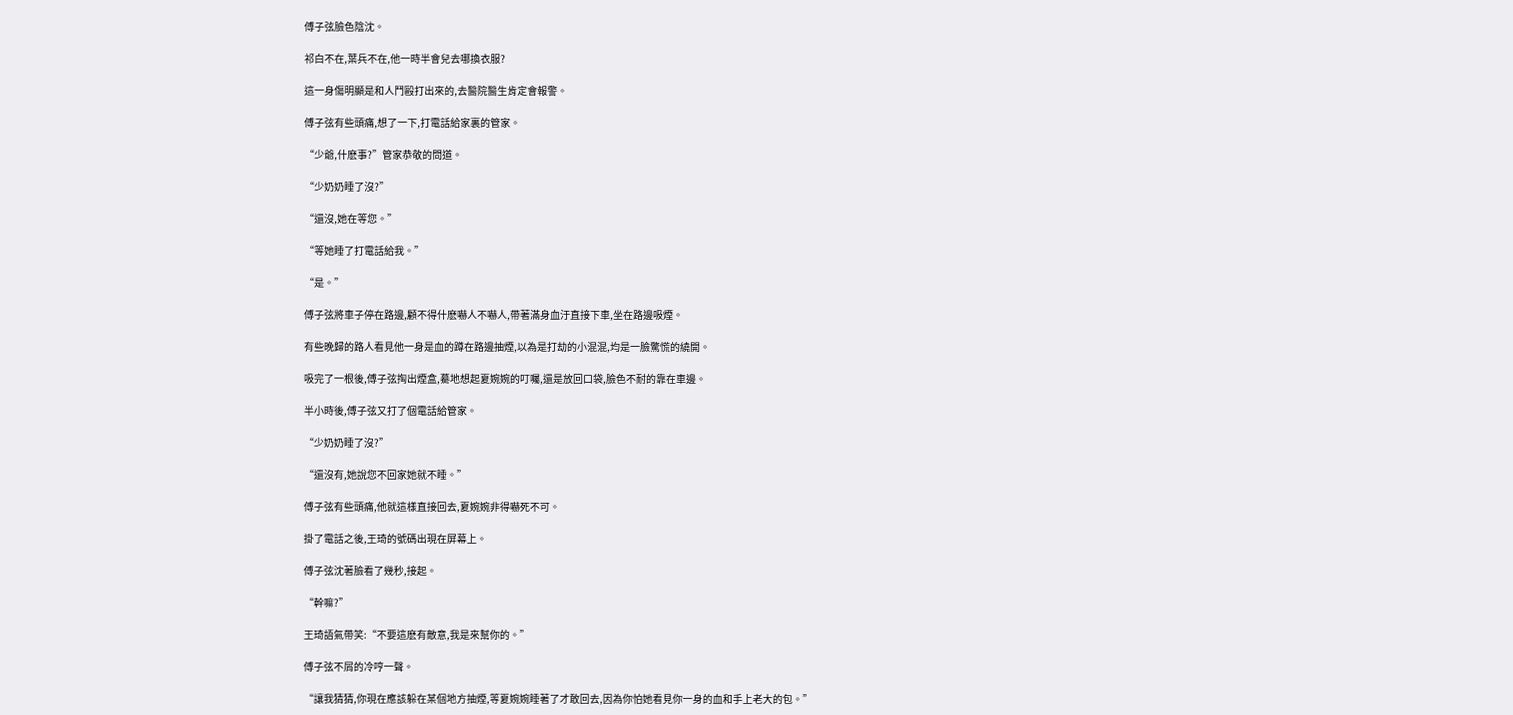傅子弦臉色陰沈。

祁白不在,葉兵不在,他一時半會兒去哪換衣服?

這一身傷明顯是和人鬥毆打出來的,去醫院醫生肯定會報警。

傅子弦有些頭痛,想了一下,打電話給家裏的管家。

“少爺,什麽事?”管家恭敬的問道。

“少奶奶睡了沒?”

“還沒,她在等您。”

“等她睡了打電話給我。”

“是。”

傅子弦將車子停在路邊,顧不得什麽嚇人不嚇人,帶著滿身血汙直接下車,坐在路邊吸煙。

有些晚歸的路人看見他一身是血的蹲在路邊抽煙,以為是打劫的小混混,均是一臉驚慌的繞開。

吸完了一根後,傅子弦掏出煙盒,驀地想起夏婉婉的叮囑,還是放回口袋,臉色不耐的靠在車邊。

半小時後,傅子弦又打了個電話給管家。

“少奶奶睡了沒?”

“還沒有,她說您不回家她就不睡。”

傅子弦有些頭痛,他就這樣直接回去,夏婉婉非得嚇死不可。

掛了電話之後,王琦的號碼出現在屏幕上。

傅子弦沈著臉看了幾秒,接起。

“幹嘛?”

王琦語氣帶笑:“不要這麽有敵意,我是來幫你的。”

傅子弦不屑的冷哼一聲。

“讓我猜猜,你現在應該躲在某個地方抽煙,等夏婉婉睡著了才敢回去,因為你怕她看見你一身的血和手上老大的包。”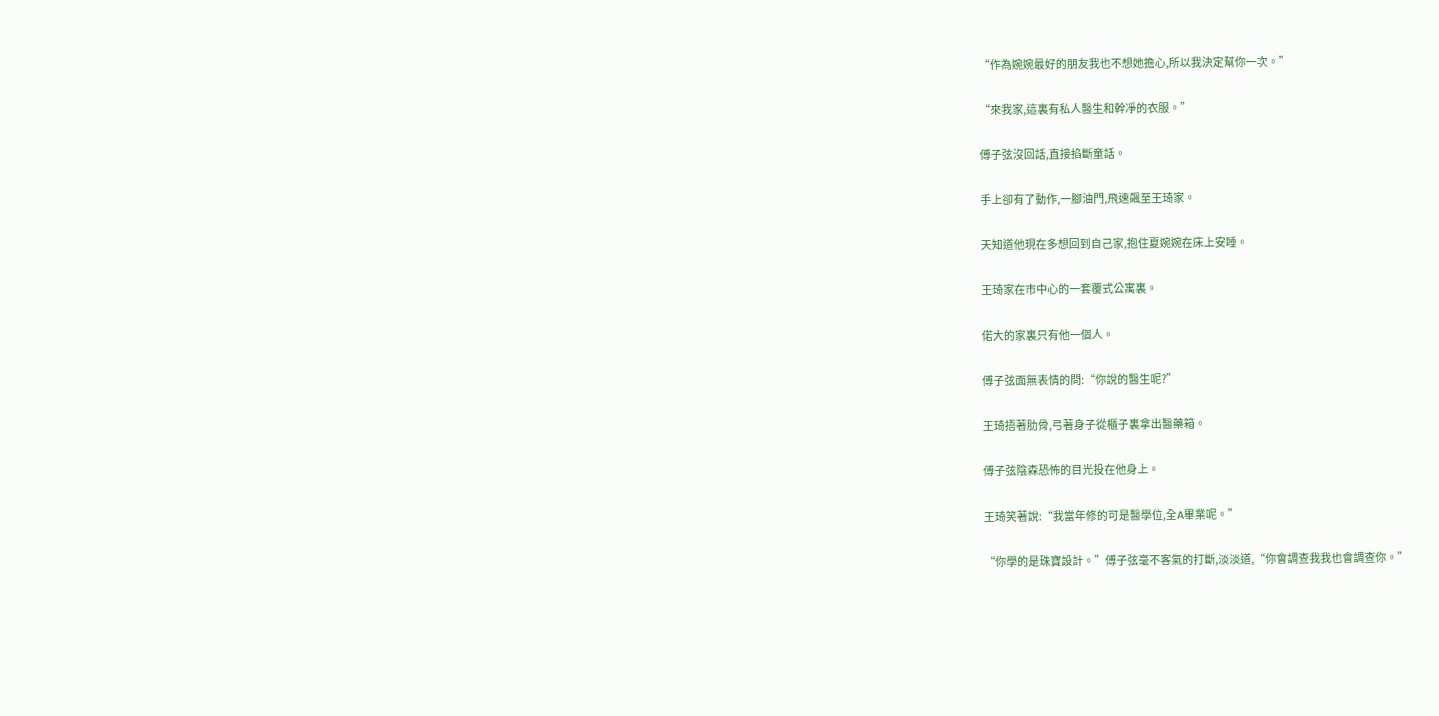“作為婉婉最好的朋友我也不想她擔心,所以我決定幫你一次。”

“來我家,這裏有私人醫生和幹凈的衣服。”

傅子弦沒回話,直接掐斷童話。

手上卻有了動作,一腳油門,飛速飆至王琦家。

天知道他現在多想回到自己家,抱住夏婉婉在床上安睡。

王琦家在市中心的一套覆式公寓裏。

偌大的家裏只有他一個人。

傅子弦面無表情的問:“你說的醫生呢?”

王琦捂著肋骨,弓著身子從櫃子裏拿出醫藥箱。

傅子弦陰森恐怖的目光投在他身上。

王琦笑著說:“我當年修的可是醫學位,全A畢業呢。”

“你學的是珠寶設計。”傅子弦毫不客氣的打斷,淡淡道,“你會調查我我也會調查你。”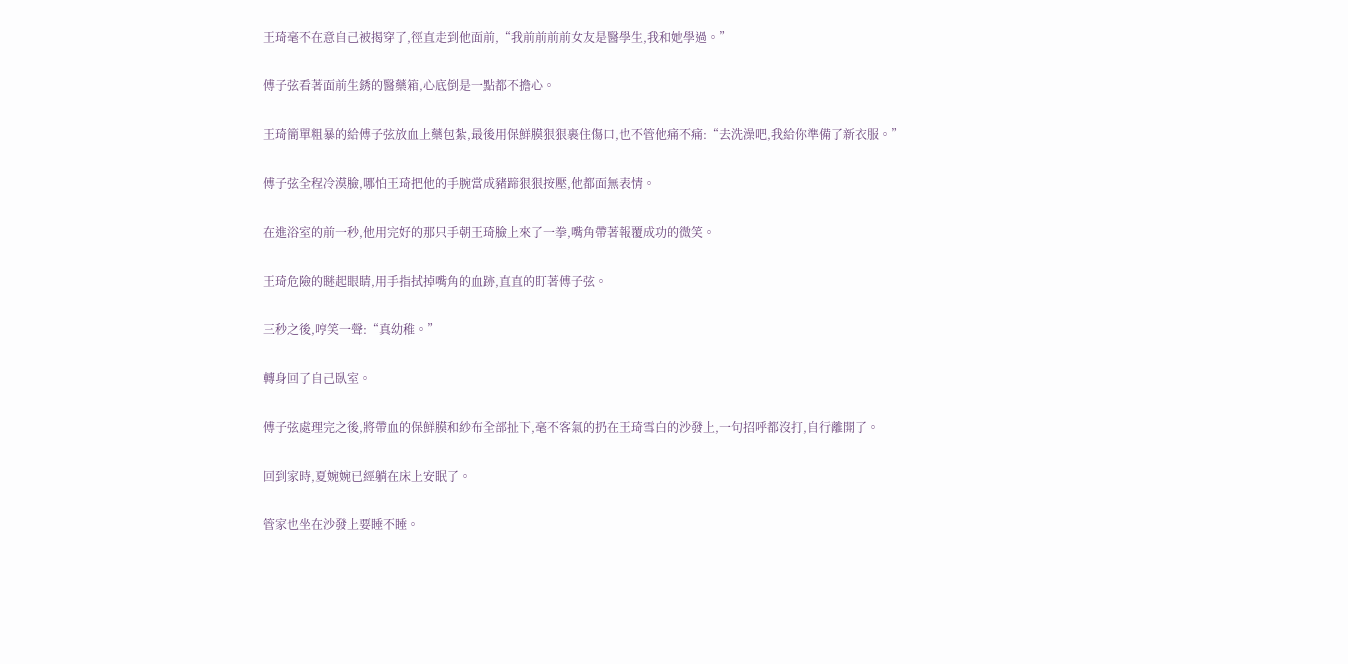王琦毫不在意自己被揭穿了,徑直走到他面前,“我前前前前女友是醫學生,我和她學過。”

傅子弦看著面前生銹的醫藥箱,心底倒是一點都不擔心。

王琦簡單粗暴的給傅子弦放血上藥包紮,最後用保鮮膜狠狠裹住傷口,也不管他痛不痛:“去洗澡吧,我給你準備了新衣服。”

傅子弦全程冷漠臉,哪怕王琦把他的手腕當成豬蹄狠狠按壓,他都面無表情。

在進浴室的前一秒,他用完好的那只手朝王琦臉上來了一拳,嘴角帶著報覆成功的微笑。

王琦危險的瞇起眼睛,用手指拭掉嘴角的血跡,直直的盯著傅子弦。

三秒之後,哼笑一聲:“真幼稚。”

轉身回了自己臥室。

傅子弦處理完之後,將帶血的保鮮膜和紗布全部扯下,毫不客氣的扔在王琦雪白的沙發上,一句招呼都沒打,自行離開了。

回到家時,夏婉婉已經躺在床上安眠了。

管家也坐在沙發上要睡不睡。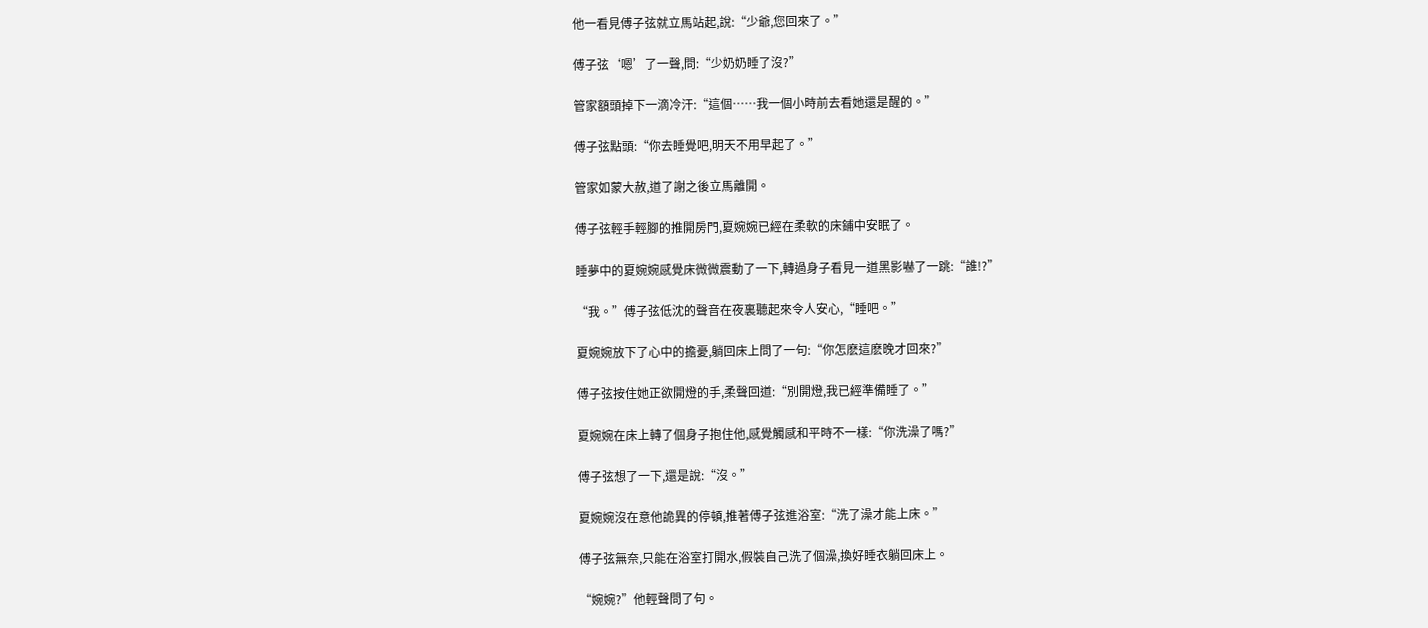他一看見傅子弦就立馬站起,說:“少爺,您回來了。”

傅子弦‘嗯’了一聲,問:“少奶奶睡了沒?”

管家額頭掉下一滴冷汗:“這個……我一個小時前去看她還是醒的。”

傅子弦點頭:“你去睡覺吧,明天不用早起了。”

管家如蒙大赦,道了謝之後立馬離開。

傅子弦輕手輕腳的推開房門,夏婉婉已經在柔軟的床鋪中安眠了。

睡夢中的夏婉婉感覺床微微震動了一下,轉過身子看見一道黑影嚇了一跳:“誰!?”

“我。”傅子弦低沈的聲音在夜裏聽起來令人安心,“睡吧。”

夏婉婉放下了心中的擔憂,躺回床上問了一句:“你怎麽這麽晚才回來?”

傅子弦按住她正欲開燈的手,柔聲回道:“別開燈,我已經準備睡了。”

夏婉婉在床上轉了個身子抱住他,感覺觸感和平時不一樣:“你洗澡了嗎?”

傅子弦想了一下,還是說:“沒。”

夏婉婉沒在意他詭異的停頓,推著傅子弦進浴室:“洗了澡才能上床。”

傅子弦無奈,只能在浴室打開水,假裝自己洗了個澡,換好睡衣躺回床上。

“婉婉?”他輕聲問了句。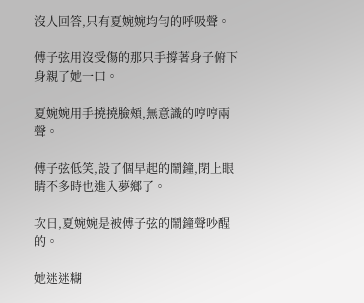沒人回答,只有夏婉婉均勻的呼吸聲。

傅子弦用沒受傷的那只手撐著身子俯下身親了她一口。

夏婉婉用手撓撓臉頰,無意識的哼哼兩聲。

傅子弦低笑,設了個早起的鬧鐘,閉上眼睛不多時也進入夢鄉了。

次日,夏婉婉是被傅子弦的鬧鐘聲吵醒的。

她迷迷糊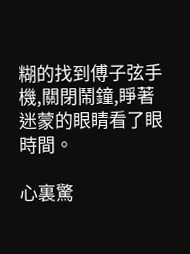糊的找到傅子弦手機,關閉鬧鐘,睜著迷蒙的眼睛看了眼時間。

心裏驚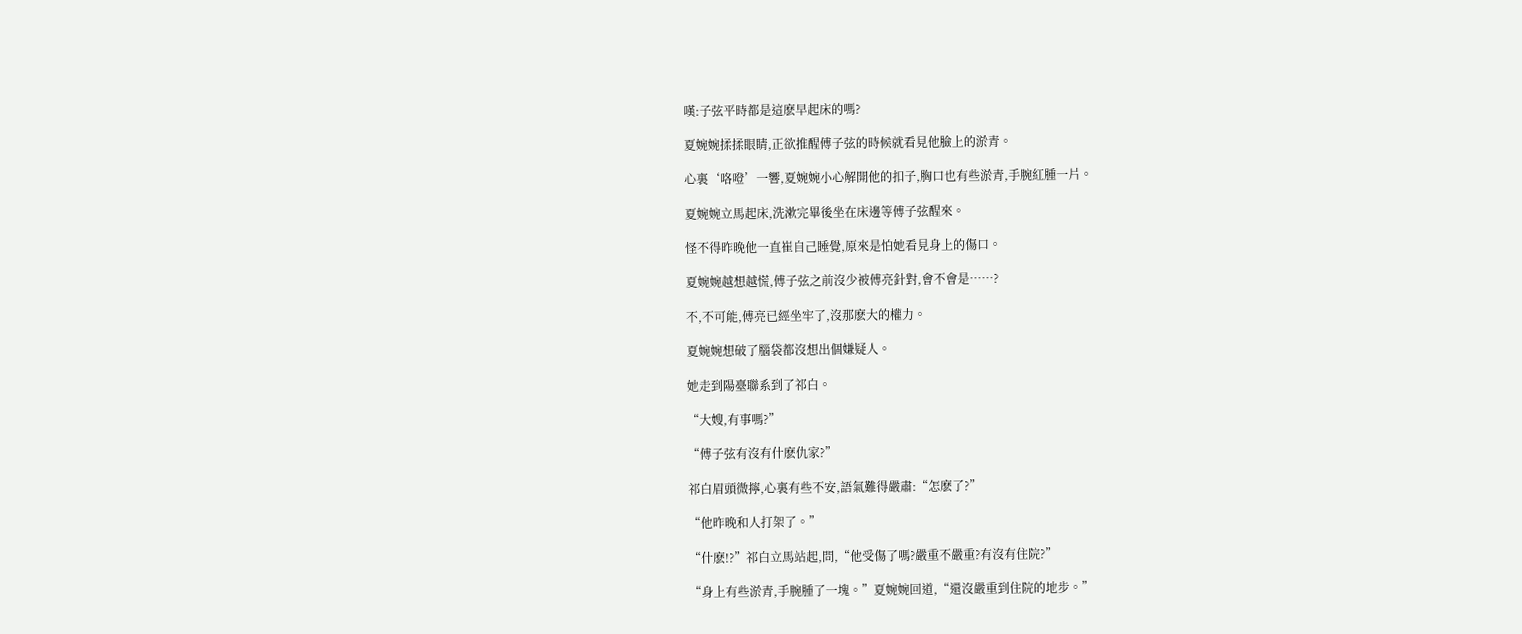嘆:子弦平時都是這麽早起床的嗎?

夏婉婉揉揉眼睛,正欲推醒傅子弦的時候就看見他臉上的淤青。

心裏‘咯噔’一響,夏婉婉小心解開他的扣子,胸口也有些淤青,手腕紅腫一片。

夏婉婉立馬起床,洗漱完畢後坐在床邊等傅子弦醒來。

怪不得昨晚他一直崔自己睡覺,原來是怕她看見身上的傷口。

夏婉婉越想越慌,傅子弦之前沒少被傅亮針對,會不會是……?

不,不可能,傅亮已經坐牢了,沒那麽大的權力。

夏婉婉想破了腦袋都沒想出個嫌疑人。

她走到陽臺聯系到了祁白。

“大嫂,有事嗎?”

“傅子弦有沒有什麽仇家?”

祁白眉頭微擰,心裏有些不安,語氣難得嚴肅:“怎麽了?”

“他昨晚和人打架了。”

“什麽!?”祁白立馬站起,問,“他受傷了嗎?嚴重不嚴重?有沒有住院?”

“身上有些淤青,手腕腫了一塊。”夏婉婉回道,“還沒嚴重到住院的地步。”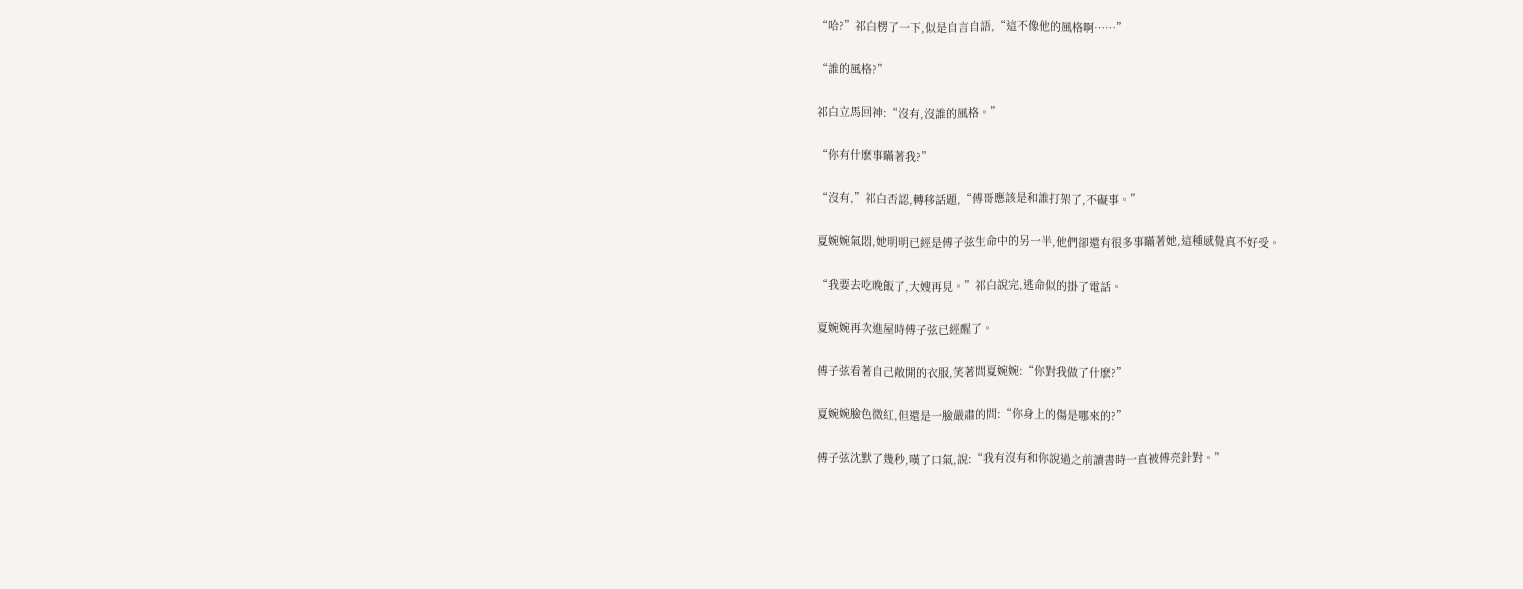“哈?”祁白楞了一下,似是自言自語,“這不像他的風格啊……”

“誰的風格?”

祁白立馬回神:“沒有,沒誰的風格。”

“你有什麽事瞞著我?”

“沒有,”祁白否認,轉移話題,“傅哥應該是和誰打架了,不礙事。”

夏婉婉氣悶,她明明已經是傅子弦生命中的另一半,他們卻還有很多事瞞著她,這種感覺真不好受。

“我要去吃晚飯了,大嫂再見。”祁白說完,逃命似的掛了電話。

夏婉婉再次進屋時傅子弦已經醒了。

傅子弦看著自己敞開的衣服,笑著問夏婉婉:“你對我做了什麽?”

夏婉婉臉色微紅,但還是一臉嚴肅的問:“你身上的傷是哪來的?”

傅子弦沈默了幾秒,嘆了口氣,說:“我有沒有和你說過之前讀書時一直被傅亮針對。”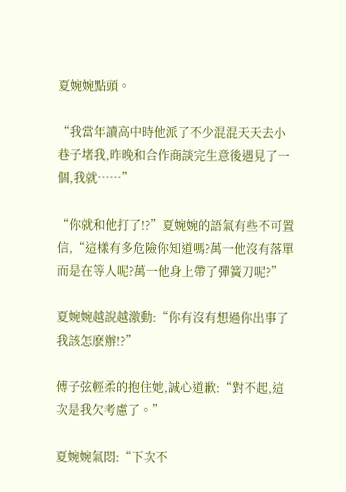夏婉婉點頭。

“我當年讀高中時他派了不少混混天天去小巷子堵我,昨晚和合作商談完生意後遇見了一個,我就……”

“你就和他打了!?”夏婉婉的語氣有些不可置信,“這樣有多危險你知道嗎?萬一他沒有落單而是在等人呢?萬一他身上帶了彈簧刀呢?”

夏婉婉越說越激動:“你有沒有想過你出事了我該怎麽辦!?”

傅子弦輕柔的抱住她,誠心道歉:“對不起,這次是我欠考慮了。”

夏婉婉氣悶:“下次不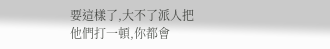要這樣了,大不了派人把他們打一頓,你都會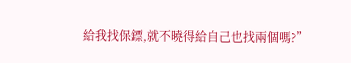給我找保鏢,就不曉得給自己也找兩個嗎?”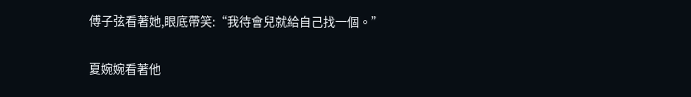傅子弦看著她,眼底帶笑:“我待會兒就給自己找一個。”

夏婉婉看著他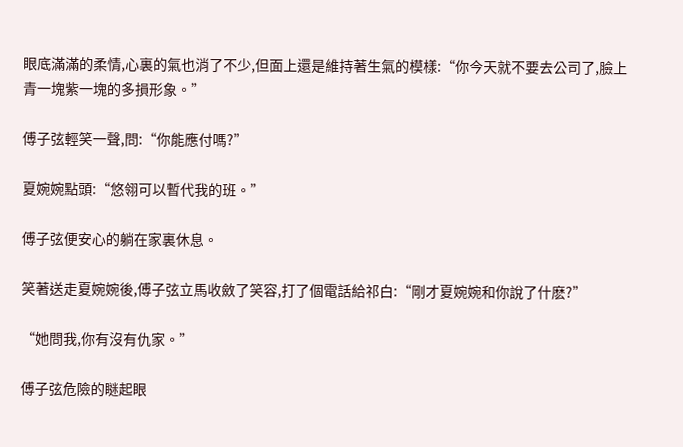眼底滿滿的柔情,心裏的氣也消了不少,但面上還是維持著生氣的模樣:“你今天就不要去公司了,臉上青一塊紫一塊的多損形象。”

傅子弦輕笑一聲,問:“你能應付嗎?”

夏婉婉點頭:“悠翎可以暫代我的班。”

傅子弦便安心的躺在家裏休息。

笑著送走夏婉婉後,傅子弦立馬收斂了笑容,打了個電話給祁白:“剛才夏婉婉和你說了什麽?”

“她問我,你有沒有仇家。”

傅子弦危險的瞇起眼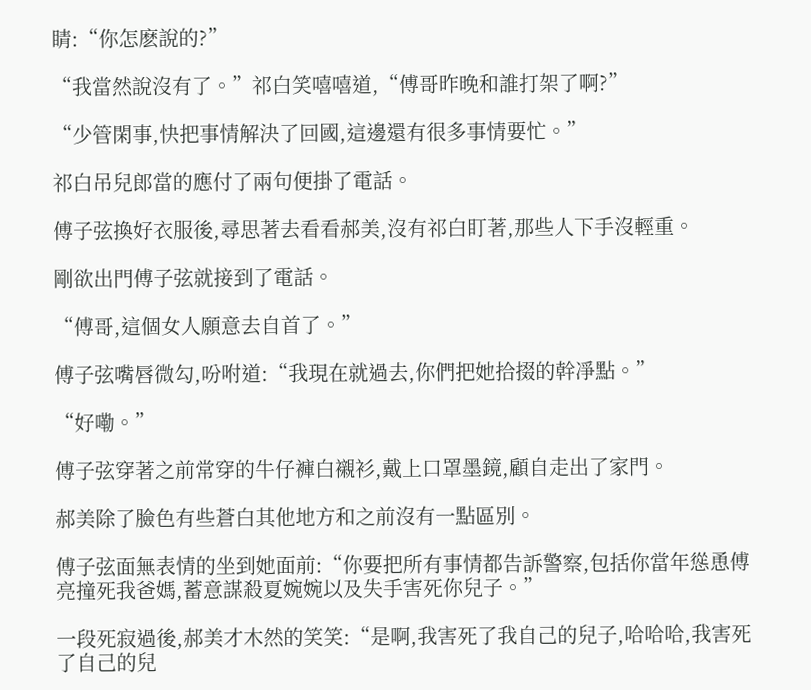睛:“你怎麽說的?”

“我當然說沒有了。”祁白笑嘻嘻道,“傅哥昨晚和誰打架了啊?”

“少管閑事,快把事情解決了回國,這邊還有很多事情要忙。”

祁白吊兒郎當的應付了兩句便掛了電話。

傅子弦換好衣服後,尋思著去看看郝美,沒有祁白盯著,那些人下手沒輕重。

剛欲出門傅子弦就接到了電話。

“傅哥,這個女人願意去自首了。”

傅子弦嘴唇微勾,吩咐道:“我現在就過去,你們把她拾掇的幹凈點。”

“好嘞。”

傅子弦穿著之前常穿的牛仔褲白襯衫,戴上口罩墨鏡,顧自走出了家門。

郝美除了臉色有些蒼白其他地方和之前沒有一點區別。

傅子弦面無表情的坐到她面前:“你要把所有事情都告訴警察,包括你當年慫恿傅亮撞死我爸媽,蓄意謀殺夏婉婉以及失手害死你兒子。”

一段死寂過後,郝美才木然的笑笑:“是啊,我害死了我自己的兒子,哈哈哈,我害死了自己的兒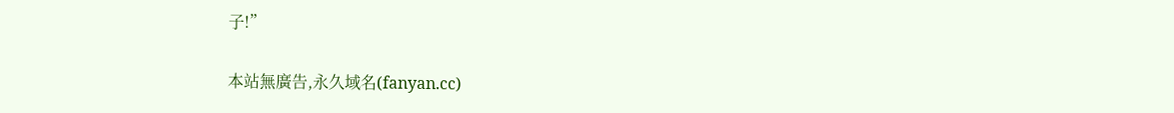子!”

本站無廣告,永久域名(fanyan.cc)